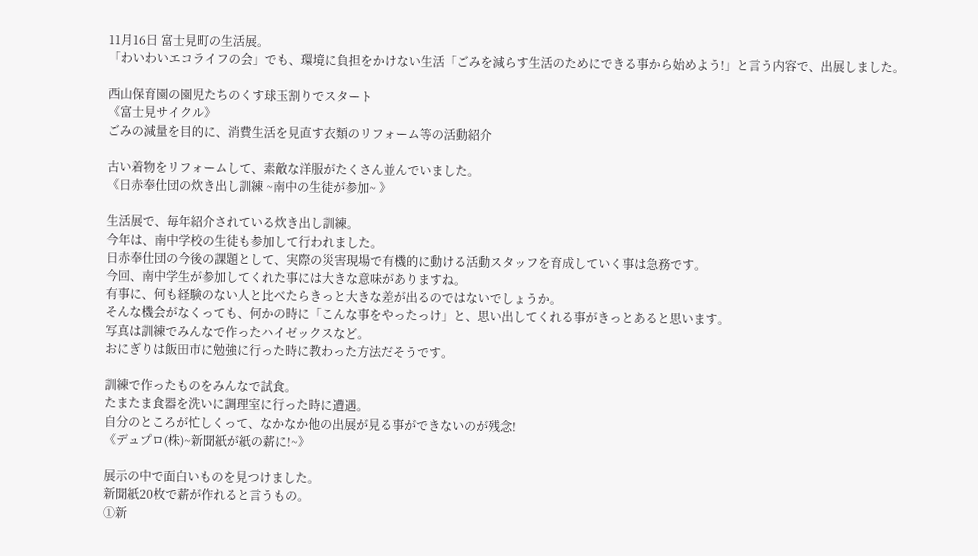11月16日 富士見町の生活展。
「わいわいエコライフの会」でも、環境に負担をかけない生活「ごみを減らす生活のためにできる事から始めよう!」と言う内容で、出展しました。

西山保育園の園児たちのくす球玉割りでスタート
《富士見サイクル》
ごみの減量を目的に、消費生活を見直す衣類のリフォーム等の活動紹介

古い着物をリフォームして、素敵な洋服がたくさん並んでいました。
《日赤奉仕団の炊き出し訓練 ~南中の生徒が参加~ 》

生活展で、毎年紹介されている炊き出し訓練。
今年は、南中学校の生徒も参加して行われました。
日赤奉仕団の今後の課題として、実際の災害現場で有機的に動ける活動スタッフを育成していく事は急務です。
今回、南中学生が参加してくれた事には大きな意味がありますね。
有事に、何も経験のない人と比べたらきっと大きな差が出るのではないでしょうか。
そんな機会がなくっても、何かの時に「こんな事をやったっけ」と、思い出してくれる事がきっとあると思います。
写真は訓練でみんなで作ったハイゼックスなど。
おにぎりは飯田市に勉強に行った時に教わった方法だそうです。

訓練で作ったものをみんなで試食。
たまたま食器を洗いに調理室に行った時に遭遇。
自分のところが忙しくって、なかなか他の出展が見る事ができないのが残念!
《デュプロ(株)~新聞紙が紙の薪に!~》

展示の中で面白いものを見つけました。
新聞紙20枚で薪が作れると言うもの。
①新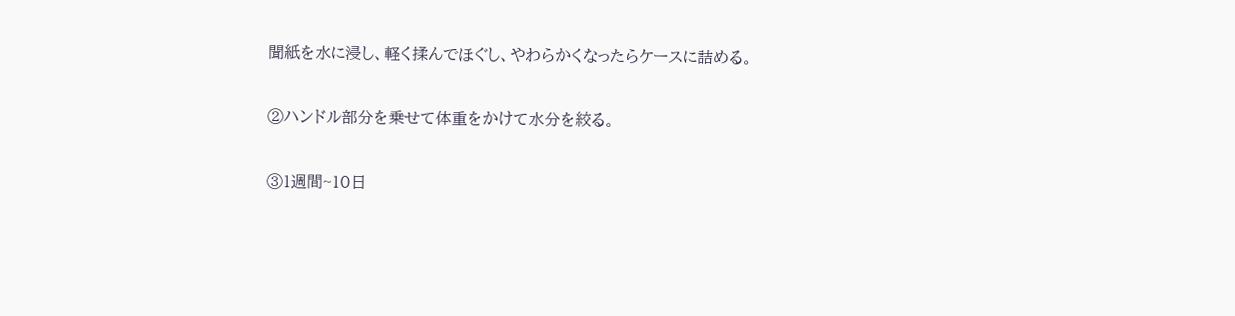聞紙を水に浸し、軽く揉んでほぐし、やわらかくなったらケースに詰める。

②ハンドル部分を乗せて体重をかけて水分を絞る。

③1週間~10日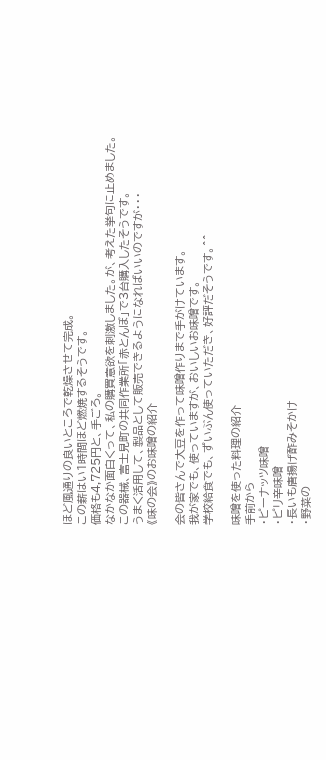ほど風通りの良いところで乾燥させて完成。
この薪はい1時間ほど燃焼するそうです。
価格も4,725円と、手ごろ。
なかなか面白くって、私の購買意欲を刺激しました。が、考えた挙句に止めました。
この器械、富士見町の共同作業所「赤とんぼ」で3台購入したそうです。
うまく活用して、製品として販売できるようになればいいのですが・・・
《味の会》のお味噌の紹介

会の皆さんで大豆を作って味噌作りまで手がけています。
我が家でも、使っていますが、おいしいお味噌です。
学校給食でも、ずいぶん使っていただき、好評だそうです。^^

味噌を使った料理の紹介
手前から
・ピーナッツ味噌
・ピリ辛味噌
・長いも唐揚げ酢みそかけ
・野菜の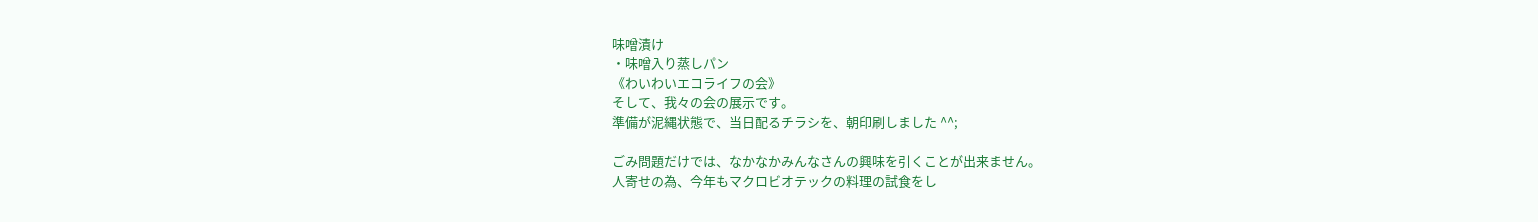味噌漬け
・味噌入り蒸しパン
《わいわいエコライフの会》
そして、我々の会の展示です。
準備が泥縄状態で、当日配るチラシを、朝印刷しました ^^;

ごみ問題だけでは、なかなかみんなさんの興味を引くことが出来ません。
人寄せの為、今年もマクロビオテックの料理の試食をし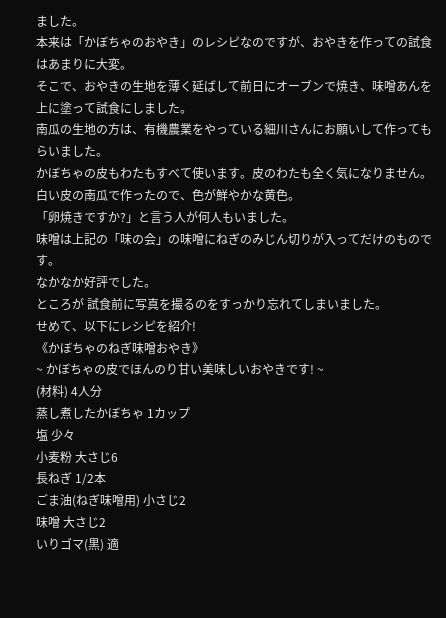ました。
本来は「かぼちゃのおやき」のレシピなのですが、おやきを作っての試食はあまりに大変。
そこで、おやきの生地を薄く延ばして前日にオーブンで焼き、味噌あんを上に塗って試食にしました。
南瓜の生地の方は、有機農業をやっている細川さんにお願いして作ってもらいました。
かぼちゃの皮もわたもすべて使います。皮のわたも全く気になりません。
白い皮の南瓜で作ったので、色が鮮やかな黄色。
「卵焼きですか?」と言う人が何人もいました。
味噌は上記の「味の会」の味噌にねぎのみじん切りが入ってだけのものです。
なかなか好評でした。
ところが 試食前に写真を撮るのをすっかり忘れてしまいました。
せめて、以下にレシピを紹介!
《かぼちゃのねぎ味噌おやき》
~ かぼちゃの皮でほんのり甘い美味しいおやきです! ~
(材料) 4人分
蒸し煮したかぼちゃ 1カップ
塩 少々
小麦粉 大さじ6
長ねぎ 1/2本
ごま油(ねぎ味噌用) 小さじ2
味噌 大さじ2
いりゴマ(黒) 適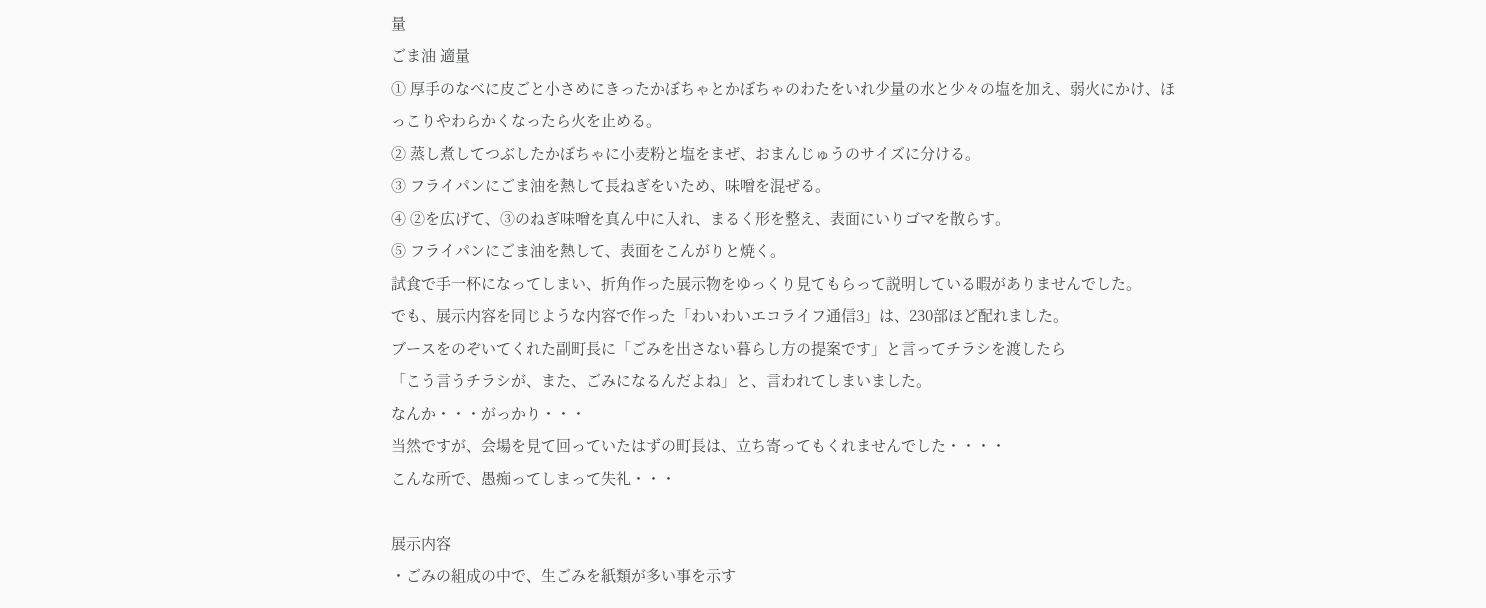量
ごま油 適量
① 厚手のなべに皮ごと小さめにきったかぼちゃとかぼちゃのわたをいれ少量の水と少々の塩を加え、弱火にかけ、ほっこりやわらかくなったら火を止める。
② 蒸し煮してつぶしたかぼちゃに小麦粉と塩をまぜ、おまんじゅうのサイズに分ける。
③ フライパンにごま油を熱して長ねぎをいため、味噌を混ぜる。
④ ②を広げて、③のねぎ味噌を真ん中に入れ、まるく形を整え、表面にいりゴマを散らす。
⑤ フライパンにごま油を熱して、表面をこんがりと焼く。
試食で手一杯になってしまい、折角作った展示物をゆっくり見てもらって説明している暇がありませんでした。
でも、展示内容を同じような内容で作った「わいわいエコライフ通信3」は、230部ほど配れました。
ブースをのぞいてくれた副町長に「ごみを出さない暮らし方の提案です」と言ってチラシを渡したら
「こう言うチラシが、また、ごみになるんだよね」と、言われてしまいました。
なんか・・・がっかり・・・
当然ですが、会場を見て回っていたはずの町長は、立ち寄ってもくれませんでした・・・・
こんな所で、愚痴ってしまって失礼・・・

展示内容
・ごみの組成の中で、生ごみを紙類が多い事を示す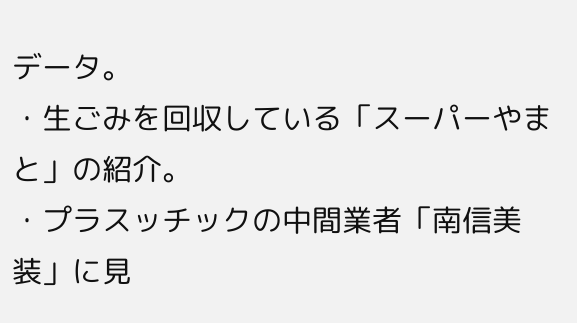データ。
・生ごみを回収している「スーパーやまと」の紹介。
・プラスッチックの中間業者「南信美装」に見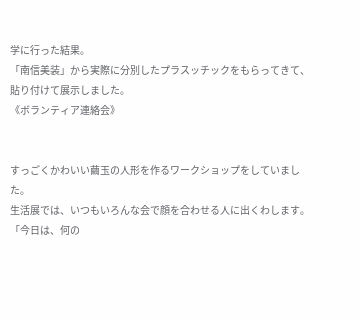学に行った結果。
「南信美装」から実際に分別したプラスッチックをもらってきて、貼り付けて展示しました。
《ボランティア連絡会》


すっごくかわいい繭玉の人形を作るワークショップをしていました。
生活展では、いつもいろんな会で顔を合わせる人に出くわします。
「今日は、何の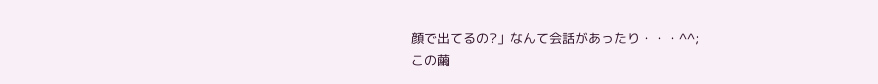顔で出てるの?」なんて会話があったり・・・^^;
この繭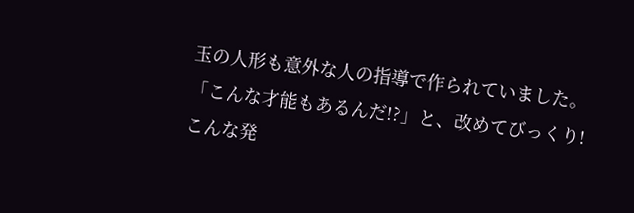玉の人形も意外な人の指導で作られていました。
「こんな才能もあるんだ!?」と、改めてびっくり!
こんな発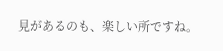見があるのも、楽しい所ですね。